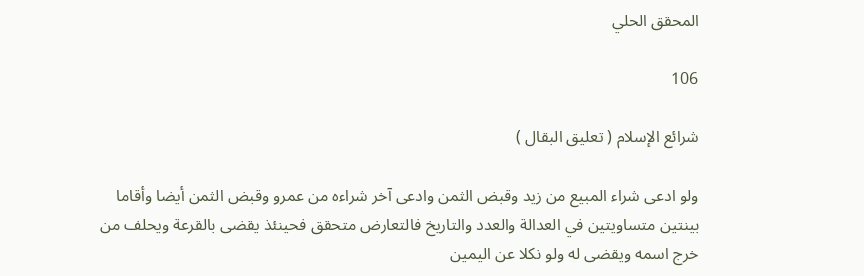المحقق الحلي

106

شرائع الإسلام ( تعليق البقال )

ولو ادعى شراء المبيع من زيد وقبض الثمن وادعى آخر شراءه من عمرو وقبض الثمن أيضا وأقاما بينتين متساويتين في العدالة والعدد والتاريخ فالتعارض متحقق فحينئذ يقضى بالقرعة ويحلف من خرج اسمه ويقضى له ولو نكلا عن اليمين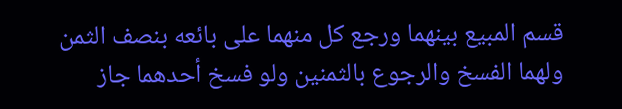قسم المبيع بينهما ورجع كل منهما على بائعه بنصف الثمن ولهما الفسخ والرجوع بالثمنين ولو فسخ أحدهما جاز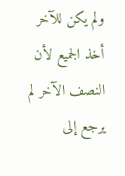ولم يكن للآخر أخذ الجميع لأن النصف الآخر لم يرجع إلى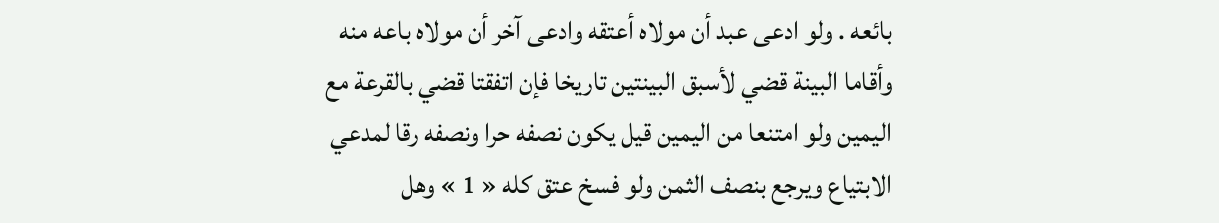بائعه . ولو ادعى عبد أن مولاه أعتقه وادعى آخر أن مولاه باعه منه وأقاما البينة قضي لأسبق البينتين تاريخا فإن اتفقتا قضي بالقرعة مع اليمين ولو امتنعا من اليمين قيل يكون نصفه حرا ونصفه رقا لمدعي الابتياع ويرجع بنصف الثمن ولو فسخ عتق كله « 1 » وهل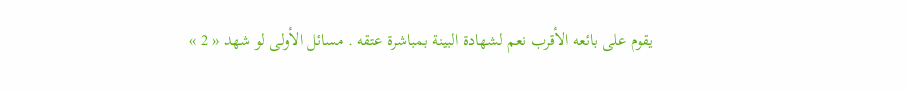يقوم على بائعه الأقرب نعم لشهادة البينة بمباشرة عتقه . مسائل الأولى لو شهد « 2 »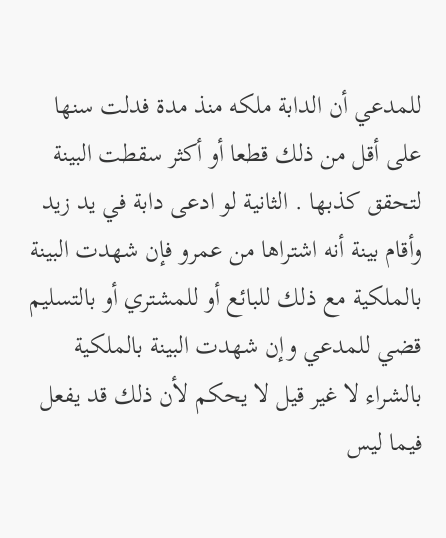للمدعي أن الدابة ملكه منذ مدة فدلت سنها على أقل من ذلك قطعا أو أكثر سقطت البينة لتحقق كذبها . الثانية لو ادعى دابة في يد زيد وأقام بينة أنه اشتراها من عمرو فإن شهدت البينة بالملكية مع ذلك للبائع أو للمشتري أو بالتسليم قضي للمدعي وإن شهدت البينة بالملكية بالشراء لا غير قيل لا يحكم لأن ذلك قد يفعل فيما ليس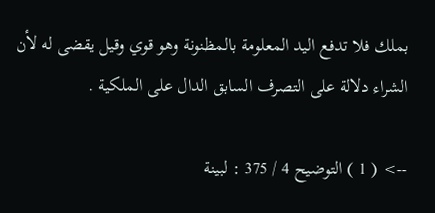بملك فلا تدفع اليد المعلومة بالمظنونة وهو قوي وقيل يقضى له لأن الشراء دلالة على التصرف السابق الدال على الملكية .

--> ( 1 ) التوضيح 4 / 375 : لبينة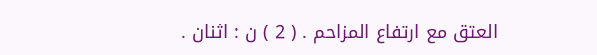العتق مع ارتفاع المزاحم . ( 2 ) ن : اثنان .